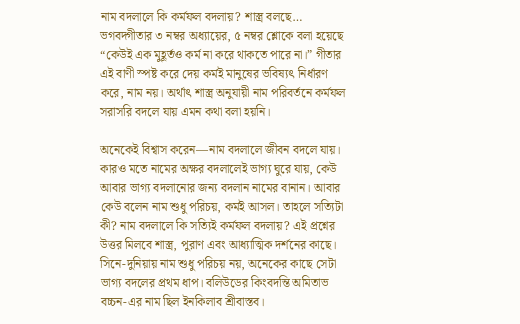নাম বদলালে কি কর্মফল বদলায়? শাস্ত্র বলছে…
ভগবদ্গীতার ৩ নম্বর অধ্যায়ের, ৫ নম্বর শ্লোকে বলা হয়েছে “কেউই এক মুহূর্তও কর্ম না করে থাকতে পারে না।” গীতার এই বাণী স্পষ্ট করে দেয় কর্মই মানুষের ভবিষ্যৎ নির্ধারণ করে, নাম নয়। অর্থাৎ শাস্ত্র অনুযায়ী নাম পরিবর্তনে কর্মফল সরাসরি বদলে যায় এমন কথা বলা হয়নি।

অনেকেই বিশ্বাস করেন—নাম বদলালে জীবন বদলে যায়। কারও মতে নামের অক্ষর বদলালেই ভাগ্য ঘুরে যায়, কেউ আবার ভাগ্য বদলানোর জন্য বদলান নামের বানান। আবার কেউ বলেন নাম শুধু পরিচয়, কর্মই আসল। তাহলে সত্যিটা কী? নাম বদলালে কি সত্যিই কর্মফল বদলায়? এই প্রশ্নের উত্তর মিলবে শাস্ত্র, পুরাণ এবং আধ্যাত্মিক দর্শনের কাছে। সিনে-দুনিয়ায় নাম শুধু পরিচয় নয়, অনেকের কাছে সেটা ভাগ্য বদলের প্রথম ধাপ। বলিউডের কিংবদন্তি অমিতাভ বচ্চন-এর নাম ছিল ইনকিলাব শ্রীবাস্তব।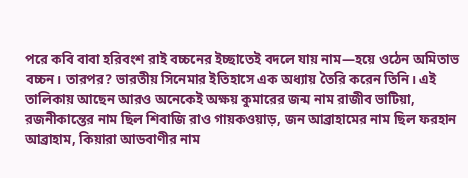পরে কবি বাবা হরিবংশ রাই বচ্চনের ইচ্ছাতেই বদলে যায় নাম—হয়ে ওঠেন অমিতাভ বচ্চন। তারপর? ভারতীয় সিনেমার ইতিহাসে এক অধ্যায় তৈরি করেন তিনি। এই তালিকায় আছেন আরও অনেকেই অক্ষয় কুমারের জন্ম নাম রাজীব ভাটিয়া, রজনীকান্তের নাম ছিল শিবাজি রাও গায়কওয়াড়, জন আব্রাহামের নাম ছিল ফরহান আব্রাহাম, কিয়ারা আডবাণীর নাম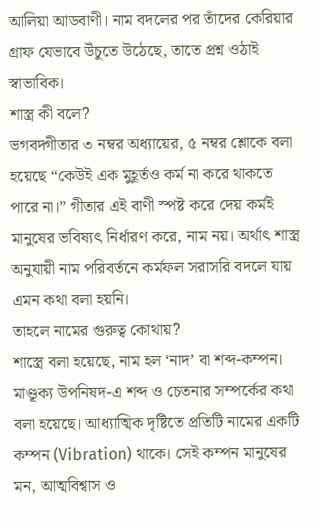আলিয়া আডবাণী। নাম বদলের পর তাঁদের কেরিয়ার গ্রাফ যেভাবে উঁচুতে উঠেছে, তাতে প্রশ্ন ওঠাই স্বাভাবিক।
শাস্ত্র কী বলে?
ভগবদ্গীতার ৩ নম্বর অধ্যায়ের, ৫ নম্বর শ্লোকে বলা হয়েছে “কেউই এক মুহূর্তও কর্ম না করে থাকতে পারে না।” গীতার এই বাণী স্পষ্ট করে দেয় কর্মই মানুষের ভবিষ্যৎ নির্ধারণ করে, নাম নয়। অর্থাৎ শাস্ত্র অনুযায়ী নাম পরিবর্তনে কর্মফল সরাসরি বদলে যায় এমন কথা বলা হয়নি।
তাহলে নামের গুরুত্ব কোথায়?
শাস্ত্রে বলা হয়েছে, নাম হল ‘নাদ’ বা শব্দ-কম্পন। মাণ্ডূক্য উপনিষদ-এ শব্দ ও চেতনার সম্পর্কের কথা বলা হয়েছে। আধ্যাত্মিক দৃষ্টিতে প্রতিটি নামের একটি কম্পন (Vibration) থাকে। সেই কম্পন মানুষের মন, আত্মবিশ্বাস ও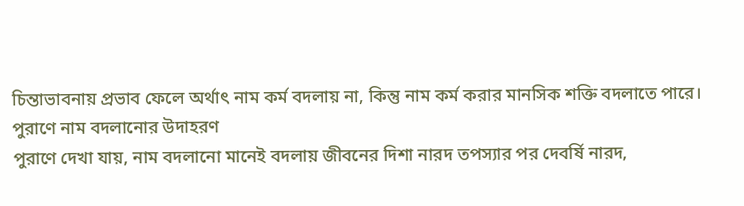চিন্তাভাবনায় প্রভাব ফেলে অর্থাৎ নাম কর্ম বদলায় না, কিন্তু নাম কর্ম করার মানসিক শক্তি বদলাতে পারে।
পুরাণে নাম বদলানোর উদাহরণ
পুরাণে দেখা যায়, নাম বদলানো মানেই বদলায় জীবনের দিশা নারদ তপস্যার পর দেবর্ষি নারদ,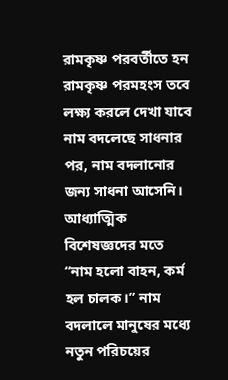রামকৃষ্ণ পরবর্তীতে হন রামকৃষ্ণ পরমহংস তবে লক্ষ্য করলে দেখা যাবে নাম বদলেছে সাধনার পর, নাম বদলানোর জন্য সাধনা আসেনি।
আধ্যাত্মিক বিশেষজ্ঞদের মতে
“নাম হলো বাহন, কর্ম হল চালক।” নাম বদলালে মানুষের মধ্যে নতুন পরিচয়ের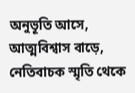অনুভূতি আসে, আত্মবিশ্বাস বাড়ে, নেতিবাচক স্মৃতি থেকে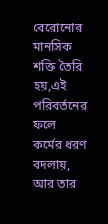বেরোনোর মানসিক শক্তি তৈরি হয়,এই পরিবর্তনের ফলে কর্মের ধরণ বদলায়, আর তার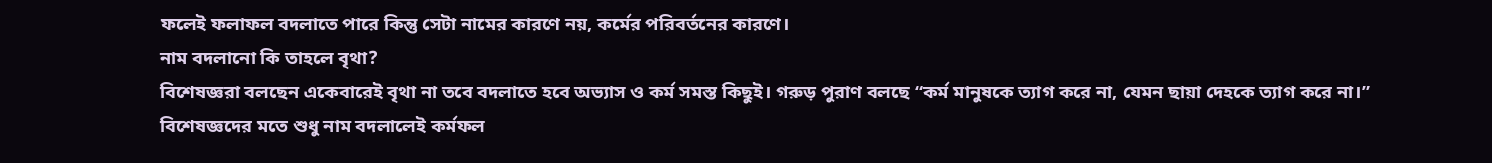ফলেই ফলাফল বদলাতে পারে কিন্তু সেটা নামের কারণে নয়, কর্মের পরিবর্তনের কারণে।
নাম বদলানো কি তাহলে বৃথা?
বিশেষজ্ঞরা বলছেন একেবারেই বৃথা না তবে বদলাতে হবে অভ্যাস ও কর্ম সমস্ত কিছুই। গরুড় পুরাণ বলছে “কর্ম মানুষকে ত্যাগ করে না, যেমন ছায়া দেহকে ত্যাগ করে না।”
বিশেষজ্ঞদের মতে শুধু নাম বদলালেই কর্মফল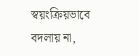স্বয়ংক্রিয়ভাবে বদলায় না,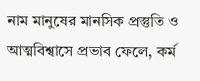নাম মানুষের মানসিক প্রস্তুতি ও আত্মবিশ্বাসে প্রভাব ফেলে, কর্ম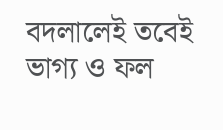বদলালেই তবেই ভাগ্য ও ফল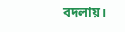বদলায়।